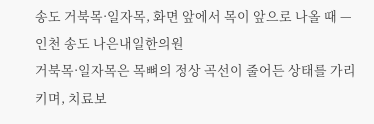송도 거북목·일자목, 화면 앞에서 목이 앞으로 나올 때 — 인천 송도 나은내일한의원
거북목·일자목은 목뼈의 정상 곡선이 줄어든 상태를 가리키며, 치료보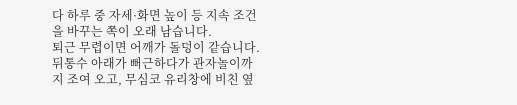다 하루 중 자세·화면 높이 등 지속 조건을 바꾸는 쪽이 오래 남습니다.
퇴근 무렵이면 어깨가 돌덩이 같습니다. 뒤통수 아래가 뻐근하다가 관자놀이까지 조여 오고, 무심코 유리창에 비친 옆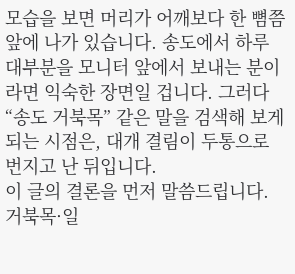모습을 보면 머리가 어깨보다 한 뼘쯤 앞에 나가 있습니다. 송도에서 하루 대부분을 모니터 앞에서 보내는 분이라면 익숙한 장면일 겁니다. 그러다 “송도 거북목” 같은 말을 검색해 보게 되는 시점은, 대개 결림이 두통으로 번지고 난 뒤입니다.
이 글의 결론을 먼저 말씀드립니다. 거북목·일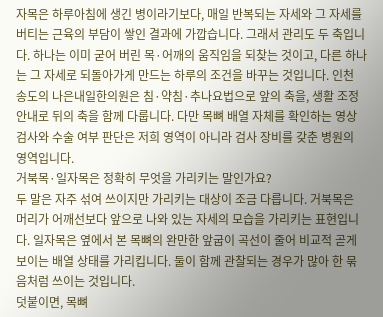자목은 하루아침에 생긴 병이라기보다, 매일 반복되는 자세와 그 자세를 버티는 근육의 부담이 쌓인 결과에 가깝습니다. 그래서 관리도 두 축입니다. 하나는 이미 굳어 버린 목·어깨의 움직임을 되찾는 것이고, 다른 하나는 그 자세로 되돌아가게 만드는 하루의 조건을 바꾸는 것입니다. 인천 송도의 나은내일한의원은 침·약침·추나요법으로 앞의 축을, 생활 조정 안내로 뒤의 축을 함께 다룹니다. 다만 목뼈 배열 자체를 확인하는 영상검사와 수술 여부 판단은 저희 영역이 아니라 검사 장비를 갖춘 병원의 영역입니다.
거북목·일자목은 정확히 무엇을 가리키는 말인가요?
두 말은 자주 섞여 쓰이지만 가리키는 대상이 조금 다릅니다. 거북목은 머리가 어깨선보다 앞으로 나와 있는 자세의 모습을 가리키는 표현입니다. 일자목은 옆에서 본 목뼈의 완만한 앞굽이 곡선이 줄어 비교적 곧게 보이는 배열 상태를 가리킵니다. 둘이 함께 관찰되는 경우가 많아 한 묶음처럼 쓰이는 것입니다.
덧붙이면, 목뼈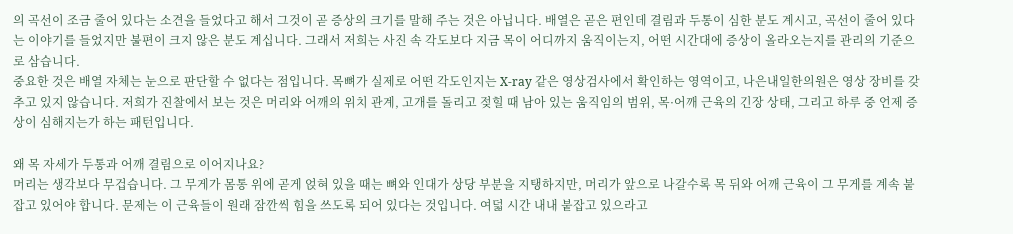의 곡선이 조금 줄어 있다는 소견을 들었다고 해서 그것이 곧 증상의 크기를 말해 주는 것은 아닙니다. 배열은 곧은 편인데 결림과 두통이 심한 분도 계시고, 곡선이 줄어 있다는 이야기를 들었지만 불편이 크지 않은 분도 계십니다. 그래서 저희는 사진 속 각도보다 지금 목이 어디까지 움직이는지, 어떤 시간대에 증상이 올라오는지를 관리의 기준으로 삼습니다.
중요한 것은 배열 자체는 눈으로 판단할 수 없다는 점입니다. 목뼈가 실제로 어떤 각도인지는 X-ray 같은 영상검사에서 확인하는 영역이고, 나은내일한의원은 영상 장비를 갖추고 있지 않습니다. 저희가 진찰에서 보는 것은 머리와 어깨의 위치 관계, 고개를 돌리고 젖힐 때 남아 있는 움직임의 범위, 목·어깨 근육의 긴장 상태, 그리고 하루 중 언제 증상이 심해지는가 하는 패턴입니다.

왜 목 자세가 두통과 어깨 결림으로 이어지나요?
머리는 생각보다 무겁습니다. 그 무게가 몸통 위에 곧게 얹혀 있을 때는 뼈와 인대가 상당 부분을 지탱하지만, 머리가 앞으로 나갈수록 목 뒤와 어깨 근육이 그 무게를 계속 붙잡고 있어야 합니다. 문제는 이 근육들이 원래 잠깐씩 힘을 쓰도록 되어 있다는 것입니다. 여덟 시간 내내 붙잡고 있으라고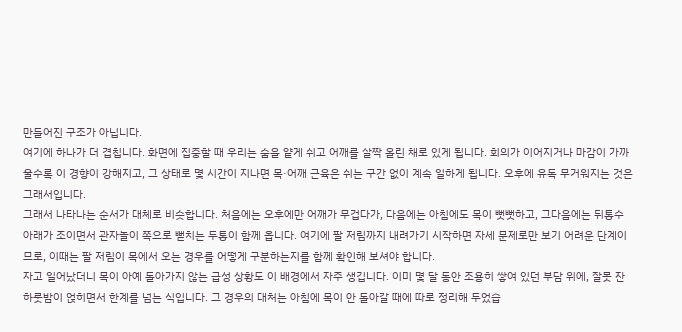만들어진 구조가 아닙니다.
여기에 하나가 더 겹칩니다. 화면에 집중할 때 우리는 숨을 얕게 쉬고 어깨를 살짝 올린 채로 있게 됩니다. 회의가 이어지거나 마감이 가까울수록 이 경향이 강해지고, 그 상태로 몇 시간이 지나면 목·어깨 근육은 쉬는 구간 없이 계속 일하게 됩니다. 오후에 유독 무거워지는 것은 그래서입니다.
그래서 나타나는 순서가 대체로 비슷합니다. 처음에는 오후에만 어깨가 무겁다가, 다음에는 아침에도 목이 뻣뻣하고, 그다음에는 뒤통수 아래가 조이면서 관자놀이 쪽으로 뻗치는 두통이 함께 옵니다. 여기에 팔 저림까지 내려가기 시작하면 자세 문제로만 보기 어려운 단계이므로, 이때는 팔 저림이 목에서 오는 경우를 어떻게 구분하는지를 함께 확인해 보셔야 합니다.
자고 일어났더니 목이 아예 돌아가지 않는 급성 상황도 이 배경에서 자주 생깁니다. 이미 몇 달 동안 조용히 쌓여 있던 부담 위에, 잘못 잔 하룻밤이 얹히면서 한계를 넘는 식입니다. 그 경우의 대처는 아침에 목이 안 돌아갈 때에 따로 정리해 두었습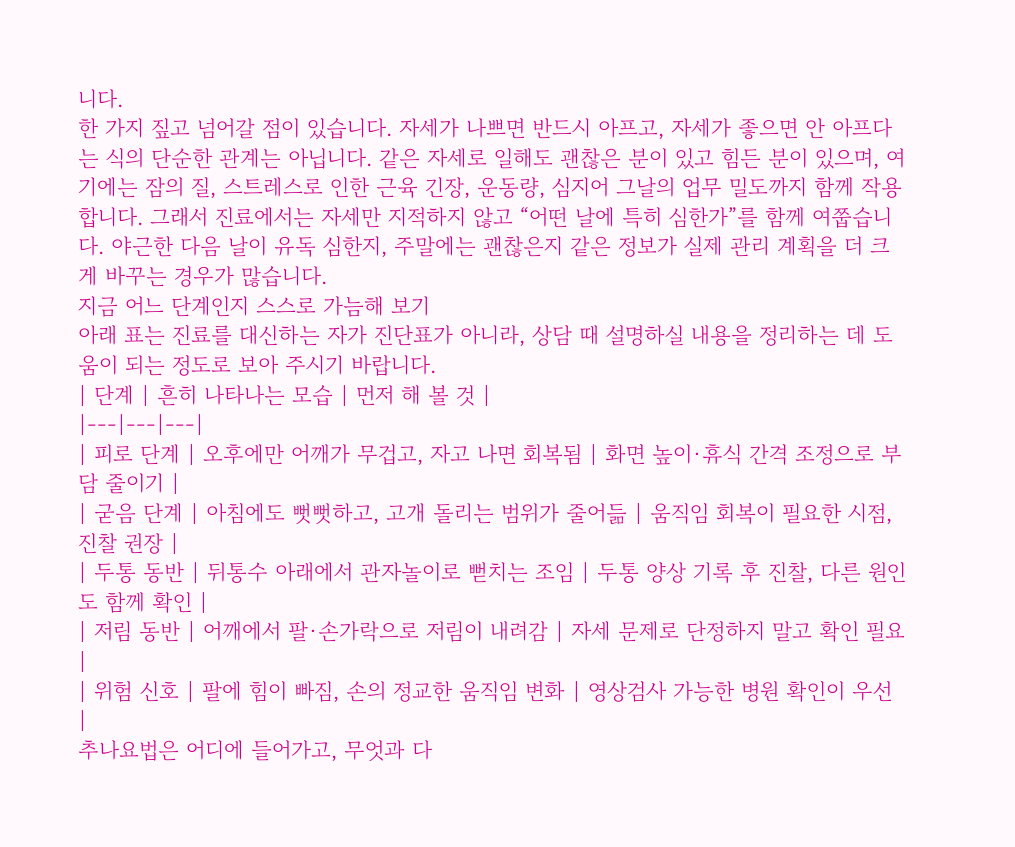니다.
한 가지 짚고 넘어갈 점이 있습니다. 자세가 나쁘면 반드시 아프고, 자세가 좋으면 안 아프다는 식의 단순한 관계는 아닙니다. 같은 자세로 일해도 괜찮은 분이 있고 힘든 분이 있으며, 여기에는 잠의 질, 스트레스로 인한 근육 긴장, 운동량, 심지어 그날의 업무 밀도까지 함께 작용합니다. 그래서 진료에서는 자세만 지적하지 않고 “어떤 날에 특히 심한가”를 함께 여쭙습니다. 야근한 다음 날이 유독 심한지, 주말에는 괜찮은지 같은 정보가 실제 관리 계획을 더 크게 바꾸는 경우가 많습니다.
지금 어느 단계인지 스스로 가늠해 보기
아래 표는 진료를 대신하는 자가 진단표가 아니라, 상담 때 설명하실 내용을 정리하는 데 도움이 되는 정도로 보아 주시기 바랍니다.
| 단계 | 흔히 나타나는 모습 | 먼저 해 볼 것 |
|---|---|---|
| 피로 단계 | 오후에만 어깨가 무겁고, 자고 나면 회복됨 | 화면 높이·휴식 간격 조정으로 부담 줄이기 |
| 굳음 단계 | 아침에도 뻣뻣하고, 고개 돌리는 범위가 줄어듦 | 움직임 회복이 필요한 시점, 진찰 권장 |
| 두통 동반 | 뒤통수 아래에서 관자놀이로 뻗치는 조임 | 두통 양상 기록 후 진찰, 다른 원인도 함께 확인 |
| 저림 동반 | 어깨에서 팔·손가락으로 저림이 내려감 | 자세 문제로 단정하지 말고 확인 필요 |
| 위험 신호 | 팔에 힘이 빠짐, 손의 정교한 움직임 변화 | 영상검사 가능한 병원 확인이 우선 |
추나요법은 어디에 들어가고, 무엇과 다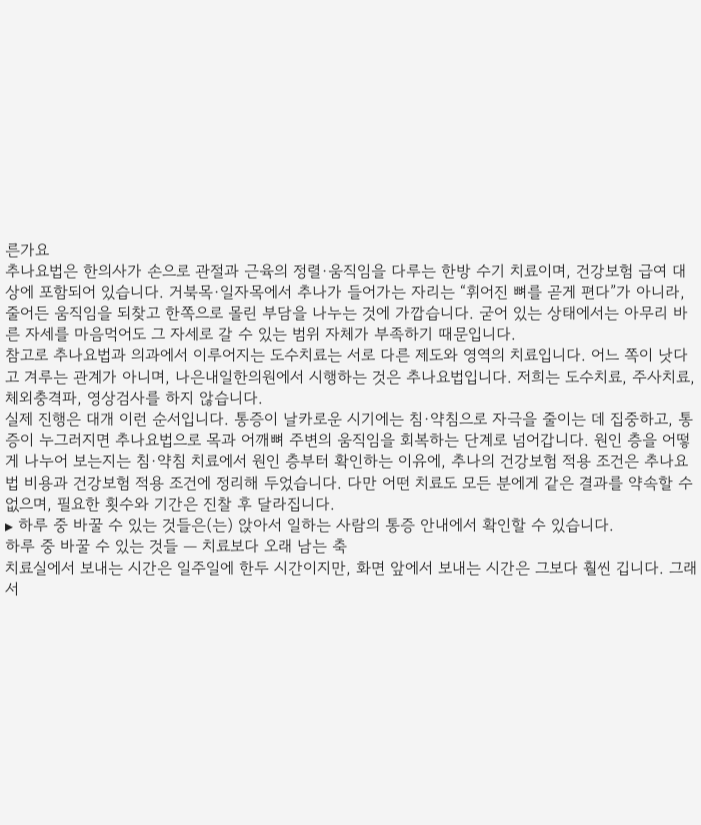른가요
추나요법은 한의사가 손으로 관절과 근육의 정렬·움직임을 다루는 한방 수기 치료이며, 건강보험 급여 대상에 포함되어 있습니다. 거북목·일자목에서 추나가 들어가는 자리는 “휘어진 뼈를 곧게 편다”가 아니라, 줄어든 움직임을 되찾고 한쪽으로 몰린 부담을 나누는 것에 가깝습니다. 굳어 있는 상태에서는 아무리 바른 자세를 마음먹어도 그 자세로 갈 수 있는 범위 자체가 부족하기 때문입니다.
참고로 추나요법과 의과에서 이루어지는 도수치료는 서로 다른 제도와 영역의 치료입니다. 어느 쪽이 낫다고 겨루는 관계가 아니며, 나은내일한의원에서 시행하는 것은 추나요법입니다. 저희는 도수치료, 주사치료, 체외충격파, 영상검사를 하지 않습니다.
실제 진행은 대개 이런 순서입니다. 통증이 날카로운 시기에는 침·약침으로 자극을 줄이는 데 집중하고, 통증이 누그러지면 추나요법으로 목과 어깨뼈 주변의 움직임을 회복하는 단계로 넘어갑니다. 원인 층을 어떻게 나누어 보는지는 침·약침 치료에서 원인 층부터 확인하는 이유에, 추나의 건강보험 적용 조건은 추나요법 비용과 건강보험 적용 조건에 정리해 두었습니다. 다만 어떤 치료도 모든 분에게 같은 결과를 약속할 수 없으며, 필요한 횟수와 기간은 진찰 후 달라집니다.
▸ 하루 중 바꿀 수 있는 것들은(는) 앉아서 일하는 사람의 통증 안내에서 확인할 수 있습니다.
하루 중 바꿀 수 있는 것들 — 치료보다 오래 남는 축
치료실에서 보내는 시간은 일주일에 한두 시간이지만, 화면 앞에서 보내는 시간은 그보다 훨씬 깁니다. 그래서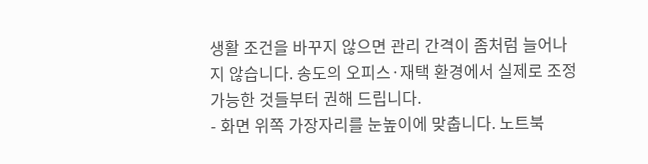생활 조건을 바꾸지 않으면 관리 간격이 좀처럼 늘어나지 않습니다. 송도의 오피스·재택 환경에서 실제로 조정 가능한 것들부터 권해 드립니다.
- 화면 위쪽 가장자리를 눈높이에 맞춥니다. 노트북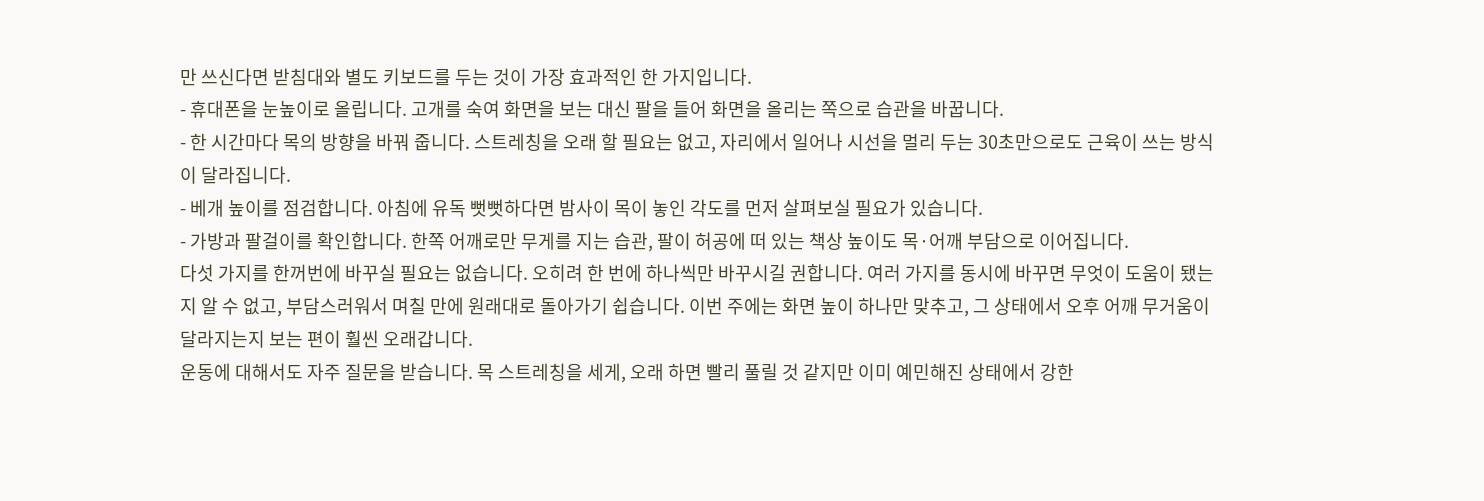만 쓰신다면 받침대와 별도 키보드를 두는 것이 가장 효과적인 한 가지입니다.
- 휴대폰을 눈높이로 올립니다. 고개를 숙여 화면을 보는 대신 팔을 들어 화면을 올리는 쪽으로 습관을 바꿉니다.
- 한 시간마다 목의 방향을 바꿔 줍니다. 스트레칭을 오래 할 필요는 없고, 자리에서 일어나 시선을 멀리 두는 30초만으로도 근육이 쓰는 방식이 달라집니다.
- 베개 높이를 점검합니다. 아침에 유독 뻣뻣하다면 밤사이 목이 놓인 각도를 먼저 살펴보실 필요가 있습니다.
- 가방과 팔걸이를 확인합니다. 한쪽 어깨로만 무게를 지는 습관, 팔이 허공에 떠 있는 책상 높이도 목·어깨 부담으로 이어집니다.
다섯 가지를 한꺼번에 바꾸실 필요는 없습니다. 오히려 한 번에 하나씩만 바꾸시길 권합니다. 여러 가지를 동시에 바꾸면 무엇이 도움이 됐는지 알 수 없고, 부담스러워서 며칠 만에 원래대로 돌아가기 쉽습니다. 이번 주에는 화면 높이 하나만 맞추고, 그 상태에서 오후 어깨 무거움이 달라지는지 보는 편이 훨씬 오래갑니다.
운동에 대해서도 자주 질문을 받습니다. 목 스트레칭을 세게, 오래 하면 빨리 풀릴 것 같지만 이미 예민해진 상태에서 강한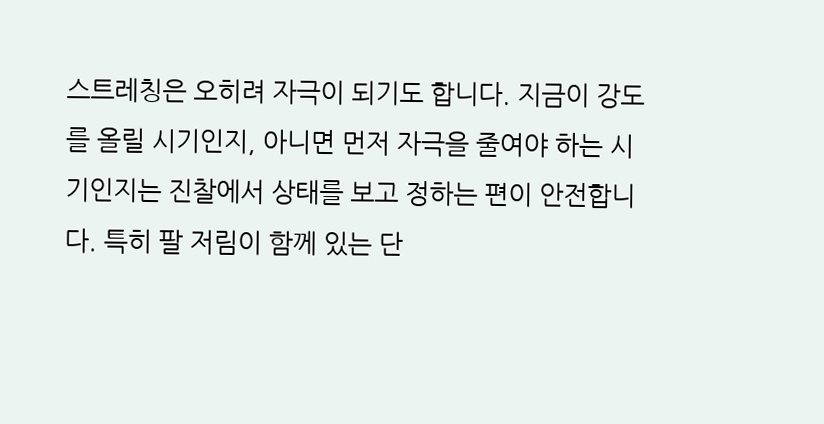스트레칭은 오히려 자극이 되기도 합니다. 지금이 강도를 올릴 시기인지, 아니면 먼저 자극을 줄여야 하는 시기인지는 진찰에서 상태를 보고 정하는 편이 안전합니다. 특히 팔 저림이 함께 있는 단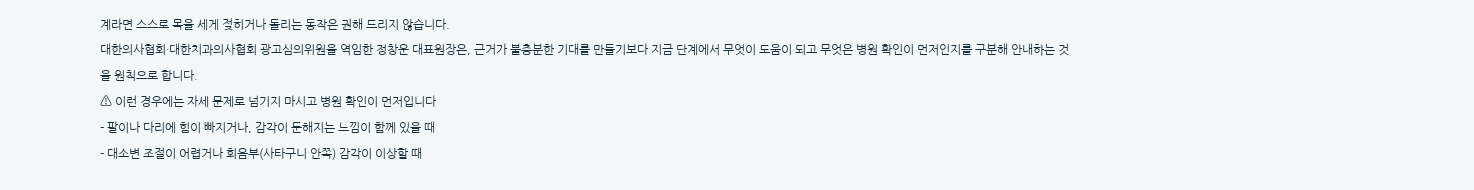계라면 스스로 목을 세게 젖히거나 돌리는 동작은 권해 드리지 않습니다.
대한의사협회·대한치과의사협회 광고심의위원을 역임한 정창운 대표원장은, 근거가 불충분한 기대를 만들기보다 지금 단계에서 무엇이 도움이 되고 무엇은 병원 확인이 먼저인지를 구분해 안내하는 것을 원칙으로 합니다.
⚠ 이런 경우에는 자세 문제로 넘기지 마시고 병원 확인이 먼저입니다
- 팔이나 다리에 힘이 빠지거나, 감각이 둔해지는 느낌이 함께 있을 때
- 대소변 조절이 어렵거나 회음부(사타구니 안쪽) 감각이 이상할 때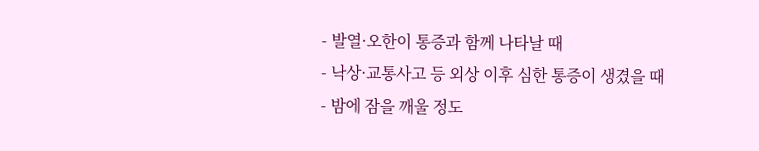- 발열·오한이 통증과 함께 나타날 때
- 낙상·교통사고 등 외상 이후 심한 통증이 생겼을 때
- 밤에 잠을 깨울 정도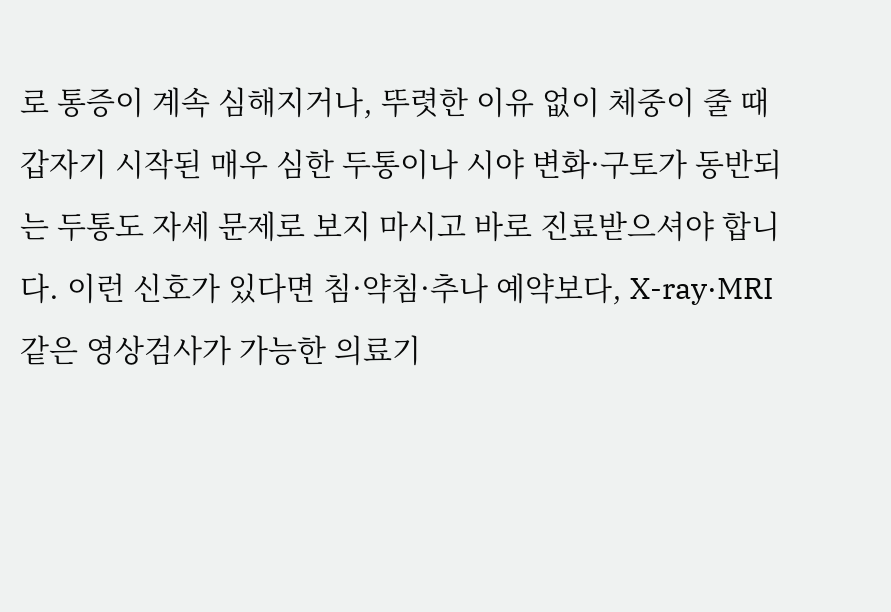로 통증이 계속 심해지거나, 뚜렷한 이유 없이 체중이 줄 때
갑자기 시작된 매우 심한 두통이나 시야 변화·구토가 동반되는 두통도 자세 문제로 보지 마시고 바로 진료받으셔야 합니다. 이런 신호가 있다면 침·약침·추나 예약보다, X-ray·MRI 같은 영상검사가 가능한 의료기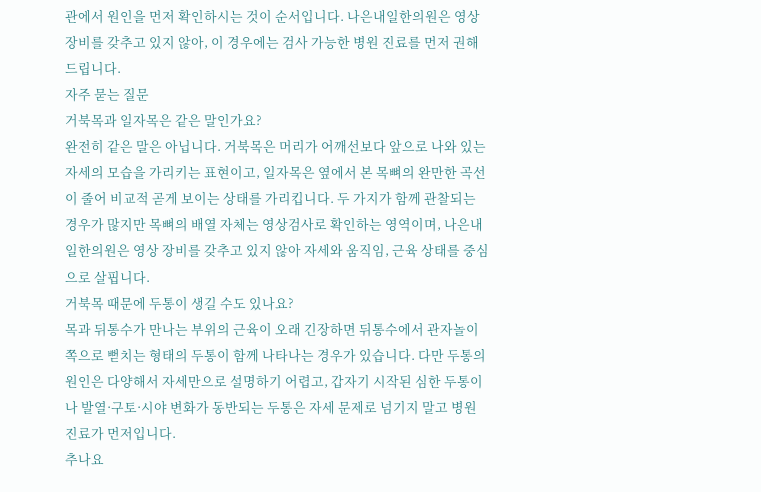관에서 원인을 먼저 확인하시는 것이 순서입니다. 나은내일한의원은 영상 장비를 갖추고 있지 않아, 이 경우에는 검사 가능한 병원 진료를 먼저 권해 드립니다.
자주 묻는 질문
거북목과 일자목은 같은 말인가요?
완전히 같은 말은 아닙니다. 거북목은 머리가 어깨선보다 앞으로 나와 있는 자세의 모습을 가리키는 표현이고, 일자목은 옆에서 본 목뼈의 완만한 곡선이 줄어 비교적 곧게 보이는 상태를 가리킵니다. 두 가지가 함께 관찰되는 경우가 많지만 목뼈의 배열 자체는 영상검사로 확인하는 영역이며, 나은내일한의원은 영상 장비를 갖추고 있지 않아 자세와 움직임, 근육 상태를 중심으로 살핍니다.
거북목 때문에 두통이 생길 수도 있나요?
목과 뒤통수가 만나는 부위의 근육이 오래 긴장하면 뒤통수에서 관자놀이 쪽으로 뻗치는 형태의 두통이 함께 나타나는 경우가 있습니다. 다만 두통의 원인은 다양해서 자세만으로 설명하기 어렵고, 갑자기 시작된 심한 두통이나 발열·구토·시야 변화가 동반되는 두통은 자세 문제로 넘기지 말고 병원 진료가 먼저입니다.
추나요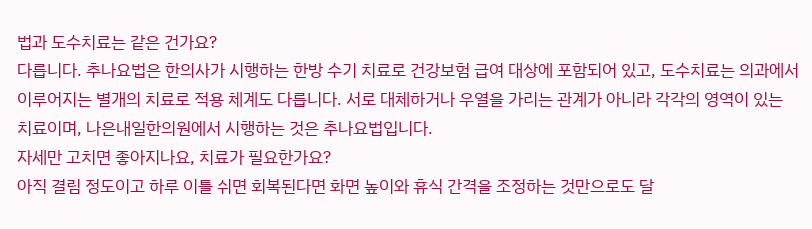법과 도수치료는 같은 건가요?
다릅니다. 추나요법은 한의사가 시행하는 한방 수기 치료로 건강보험 급여 대상에 포함되어 있고, 도수치료는 의과에서 이루어지는 별개의 치료로 적용 체계도 다릅니다. 서로 대체하거나 우열을 가리는 관계가 아니라 각각의 영역이 있는 치료이며, 나은내일한의원에서 시행하는 것은 추나요법입니다.
자세만 고치면 좋아지나요, 치료가 필요한가요?
아직 결림 정도이고 하루 이틀 쉬면 회복된다면 화면 높이와 휴식 간격을 조정하는 것만으로도 달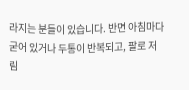라지는 분들이 있습니다. 반면 아침마다 굳어 있거나 두통이 반복되고, 팔로 저림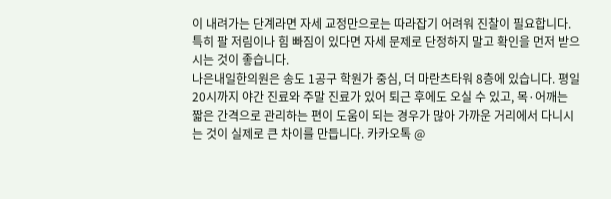이 내려가는 단계라면 자세 교정만으로는 따라잡기 어려워 진찰이 필요합니다. 특히 팔 저림이나 힘 빠짐이 있다면 자세 문제로 단정하지 말고 확인을 먼저 받으시는 것이 좋습니다.
나은내일한의원은 송도 1공구 학원가 중심, 더 마란츠타워 8층에 있습니다. 평일 20시까지 야간 진료와 주말 진료가 있어 퇴근 후에도 오실 수 있고, 목·어깨는 짧은 간격으로 관리하는 편이 도움이 되는 경우가 많아 가까운 거리에서 다니시는 것이 실제로 큰 차이를 만듭니다. 카카오톡 @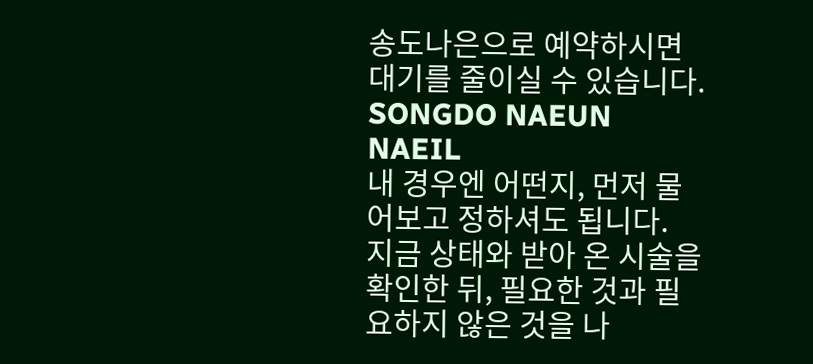송도나은으로 예약하시면 대기를 줄이실 수 있습니다.
SONGDO NAEUN NAEIL
내 경우엔 어떤지, 먼저 물어보고 정하셔도 됩니다.
지금 상태와 받아 온 시술을 확인한 뒤, 필요한 것과 필요하지 않은 것을 나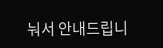눠서 안내드립니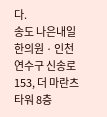다.
송도 나은내일한의원 · 인천 연수구 신송로 153, 더 마란츠타워 8층